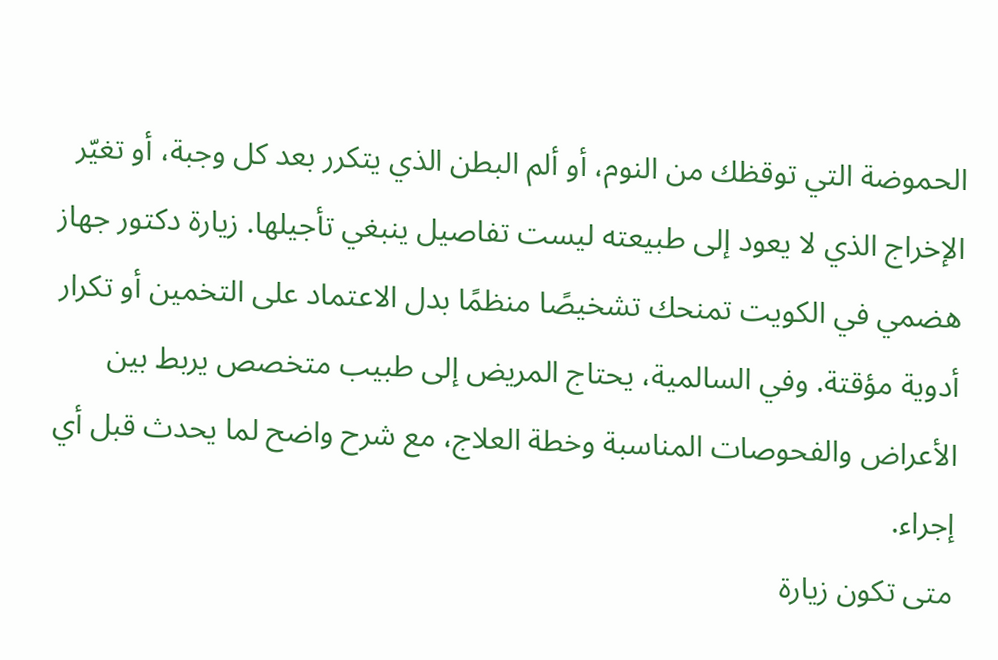الحموضة التي توقظك من النوم، أو ألم البطن الذي يتكرر بعد كل وجبة، أو تغيّر الإخراج الذي لا يعود إلى طبيعته ليست تفاصيل ينبغي تأجيلها. زيارة دكتور جهاز هضمي في الكويت تمنحك تشخيصًا منظمًا بدل الاعتماد على التخمين أو تكرار أدوية مؤقتة. وفي السالمية، يحتاج المريض إلى طبيب متخصص يربط بين الأعراض والفحوصات المناسبة وخطة العلاج، مع شرح واضح لما يحدث قبل أي إجراء.
متى تكون زيارة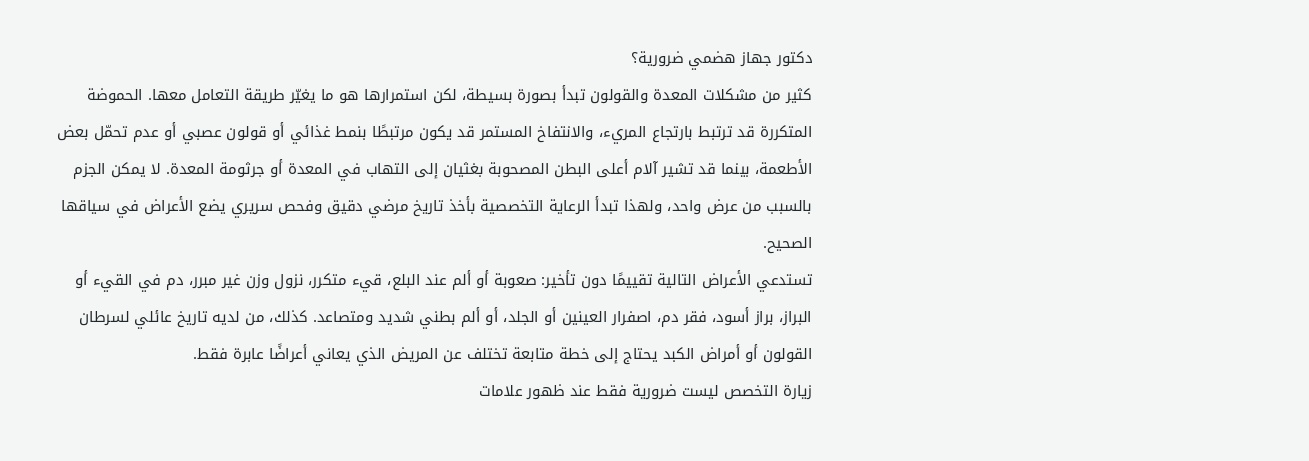دكتور جهاز هضمي ضرورية؟
كثير من مشكلات المعدة والقولون تبدأ بصورة بسيطة، لكن استمرارها هو ما يغيّر طريقة التعامل معها. الحموضة المتكررة قد ترتبط بارتجاع المريء، والانتفاخ المستمر قد يكون مرتبطًا بنمط غذائي أو قولون عصبي أو عدم تحمّل بعض الأطعمة، بينما قد تشير آلام أعلى البطن المصحوبة بغثيان إلى التهاب في المعدة أو جرثومة المعدة. لا يمكن الجزم بالسبب من عرض واحد، ولهذا تبدأ الرعاية التخصصية بأخذ تاريخ مرضي دقيق وفحص سريري يضع الأعراض في سياقها الصحيح.
تستدعي الأعراض التالية تقييمًا دون تأخير: صعوبة أو ألم عند البلع، قيء متكرر، نزول وزن غير مبرر، دم في القيء أو البراز، براز أسود، فقر دم، اصفرار العينين أو الجلد، أو ألم بطني شديد ومتصاعد. كذلك، من لديه تاريخ عائلي لسرطان القولون أو أمراض الكبد يحتاج إلى خطة متابعة تختلف عن المريض الذي يعاني أعراضًا عابرة فقط.
زيارة التخصص ليست ضرورية فقط عند ظهور علامات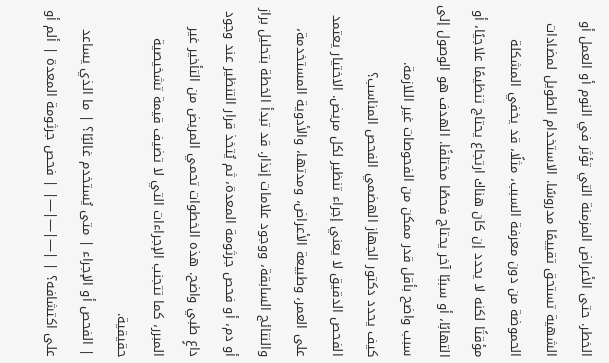الخطر. حتى الأعراض المزمنة التي تؤثر في النوم أو العمل أو الشهية تستحق تقييمًا مدروسًا. الاستخدام الطويل لمضادات الحموضة من دون معرفة السبب، مثلًا، قد يخفي المشكلة مؤقتًا لكنه لا يحدد إن كان هناك ارتجاع يحتاج تنظيمًا علاجيًا، أو التهابًا، أو سببًا آخر يحتاج فحصًا مختلفًا. الهدف هو الوصول إلى سبب واضح بأقل قدر ممكن من الفحوصات غير اللازمة.
كيف يحدد دكتور الجهاز الهضمي الفحص المناسب؟
الفحص الدقيق لا يعني إجراء تنظير لكل مريض. الاختيار يعتمد على العمر، وطبيعة الأعراض، ومدتها، والأدوية المستخدمة، والنتائج السابقة، ووجود علامات إنذار. قد تبدأ الخطة بتحليل براز أو دم، أو فحص جرثومة المعدة، ثم يُتخذ قرار التنظير عند وجود داعٍ طبي واضح. هذه الخطوات تحمي المريض من التأخير غير المبرر، كما تتجنب الإجراءات التي لا تضيف قيمة تشخيصية حقيقية.
| الفحص أو الإجراء | متى يُستخدم غالبًا؟ | ما الذي يساعد على اكتشافه؟ | |—|—|—| | فحص جرثومة المعدة | ألم أو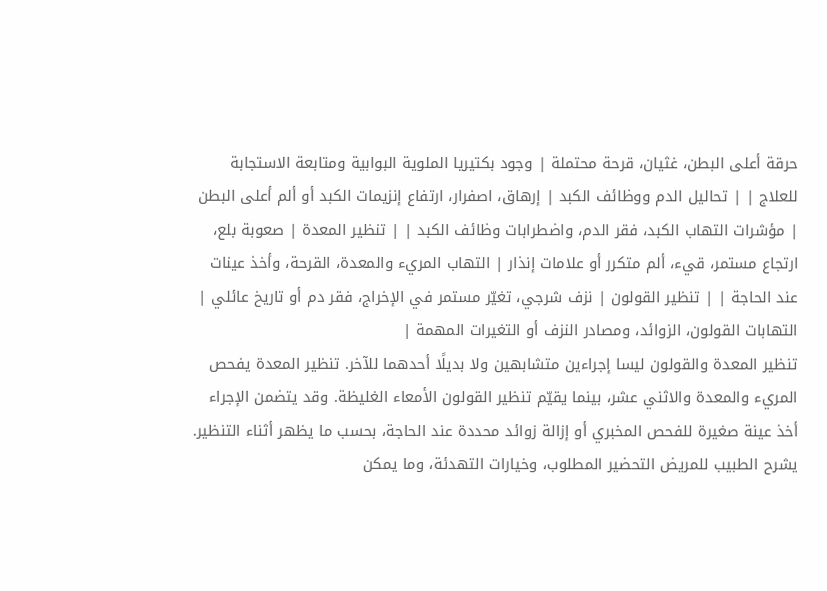حرقة أعلى البطن، غثيان، قرحة محتملة | وجود بكتيريا الملوية البوابية ومتابعة الاستجابة للعلاج | | تحاليل الدم ووظائف الكبد | إرهاق، اصفرار، ارتفاع إنزيمات الكبد أو ألم أعلى البطن | مؤشرات التهاب الكبد، فقر الدم، واضطرابات وظائف الكبد | | تنظير المعدة | صعوبة بلع، ارتجاع مستمر، قيء، ألم متكرر أو علامات إنذار | التهاب المريء والمعدة، القرحة، وأخذ عينات عند الحاجة | | تنظير القولون | نزف شرجي، تغيّر مستمر في الإخراج، فقر دم أو تاريخ عائلي | التهابات القولون، الزوائد، ومصادر النزف أو التغيرات المهمة |
تنظير المعدة والقولون ليسا إجراءين متشابهين ولا بديلًا أحدهما للآخر. تنظير المعدة يفحص المريء والمعدة والاثني عشر، بينما يقيّم تنظير القولون الأمعاء الغليظة. وقد يتضمن الإجراء أخذ عينة صغيرة للفحص المخبري أو إزالة زوائد محددة عند الحاجة، بحسب ما يظهر أثناء التنظير. يشرح الطبيب للمريض التحضير المطلوب، وخيارات التهدئة، وما يمكن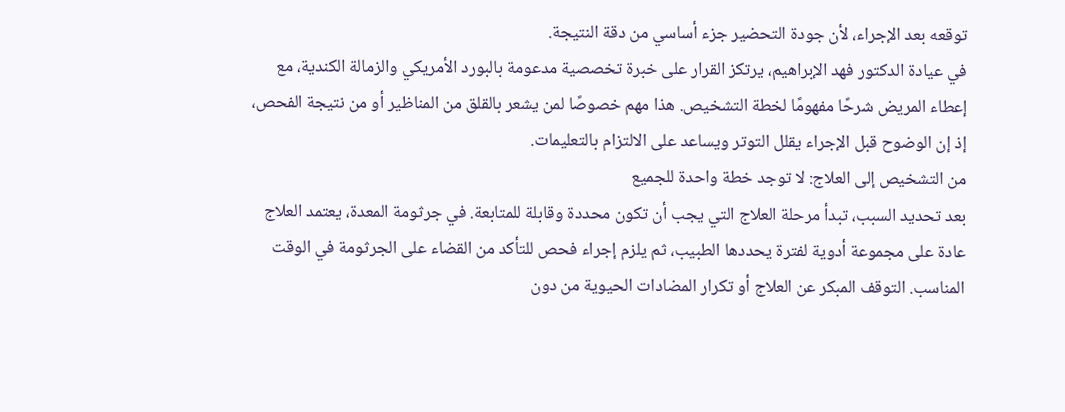توقعه بعد الإجراء، لأن جودة التحضير جزء أساسي من دقة النتيجة.
في عيادة الدكتور فهد الإبراهيم، يرتكز القرار على خبرة تخصصية مدعومة بالبورد الأمريكي والزمالة الكندية، مع إعطاء المريض شرحًا مفهومًا لخطة التشخيص. هذا مهم خصوصًا لمن يشعر بالقلق من المناظير أو من نتيجة الفحص، إذ إن الوضوح قبل الإجراء يقلل التوتر ويساعد على الالتزام بالتعليمات.
من التشخيص إلى العلاج: لا توجد خطة واحدة للجميع
بعد تحديد السبب، تبدأ مرحلة العلاج التي يجب أن تكون محددة وقابلة للمتابعة. في جرثومة المعدة، يعتمد العلاج عادة على مجموعة أدوية لفترة يحددها الطبيب، ثم يلزم إجراء فحص للتأكد من القضاء على الجرثومة في الوقت المناسب. التوقف المبكر عن العلاج أو تكرار المضادات الحيوية من دون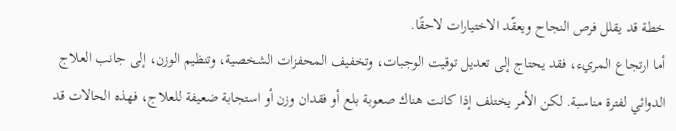خطة قد يقلل فرص النجاح ويعقّد الاختيارات لاحقًا.
أما ارتجاع المريء، فقد يحتاج إلى تعديل توقيت الوجبات، وتخفيف المحفزات الشخصية، وتنظيم الوزن، إلى جانب العلاج الدوائي لفترة مناسبة. لكن الأمر يختلف إذا كانت هناك صعوبة بلع أو فقدان وزن أو استجابة ضعيفة للعلاج، فهذه الحالات قد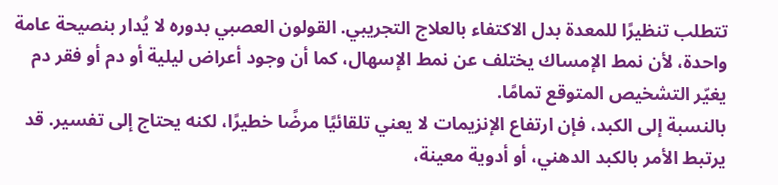تتطلب تنظيرًا للمعدة بدل الاكتفاء بالعلاج التجريبي. القولون العصبي بدوره لا يُدار بنصيحة عامة واحدة، لأن نمط الإمساك يختلف عن نمط الإسهال، كما أن وجود أعراض ليلية أو دم أو فقر دم يغيّر التشخيص المتوقع تمامًا.
بالنسبة إلى الكبد، فإن ارتفاع الإنزيمات لا يعني تلقائيًا مرضًا خطيرًا، لكنه يحتاج إلى تفسير. قد يرتبط الأمر بالكبد الدهني، أو أدوية معينة،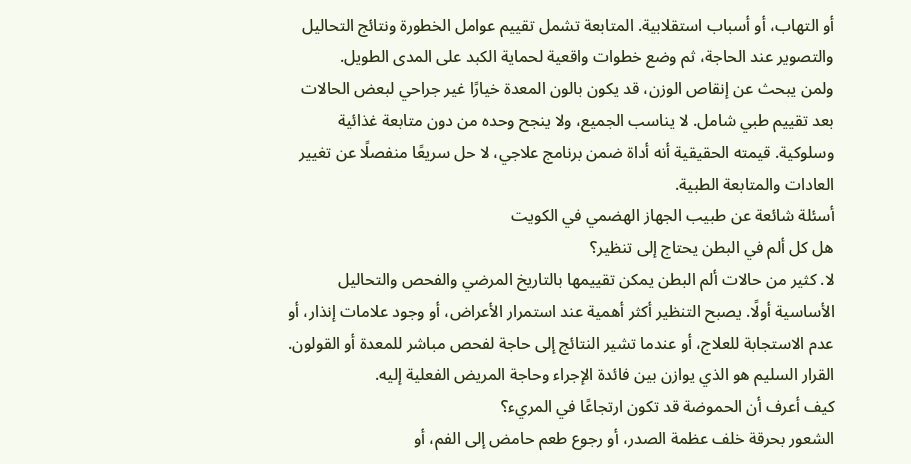أو التهاب، أو أسباب استقلابية. المتابعة تشمل تقييم عوامل الخطورة ونتائج التحاليل والتصوير عند الحاجة، ثم وضع خطوات واقعية لحماية الكبد على المدى الطويل.
ولمن يبحث عن إنقاص الوزن، قد يكون بالون المعدة خيارًا غير جراحي لبعض الحالات بعد تقييم طبي شامل. لا يناسب الجميع، ولا ينجح وحده من دون متابعة غذائية وسلوكية. قيمته الحقيقية أنه أداة ضمن برنامج علاجي، لا حل سريعًا منفصلًا عن تغيير العادات والمتابعة الطبية.
أسئلة شائعة عن طبيب الجهاز الهضمي في الكويت
هل كل ألم في البطن يحتاج إلى تنظير؟
لا. كثير من حالات ألم البطن يمكن تقييمها بالتاريخ المرضي والفحص والتحاليل الأساسية أولًا. يصبح التنظير أكثر أهمية عند استمرار الأعراض، أو وجود علامات إنذار، أو عدم الاستجابة للعلاج، أو عندما تشير النتائج إلى حاجة لفحص مباشر للمعدة أو القولون. القرار السليم هو الذي يوازن بين فائدة الإجراء وحاجة المريض الفعلية إليه.
كيف أعرف أن الحموضة قد تكون ارتجاعًا في المريء؟
الشعور بحرقة خلف عظمة الصدر، أو رجوع طعم حامض إلى الفم، أو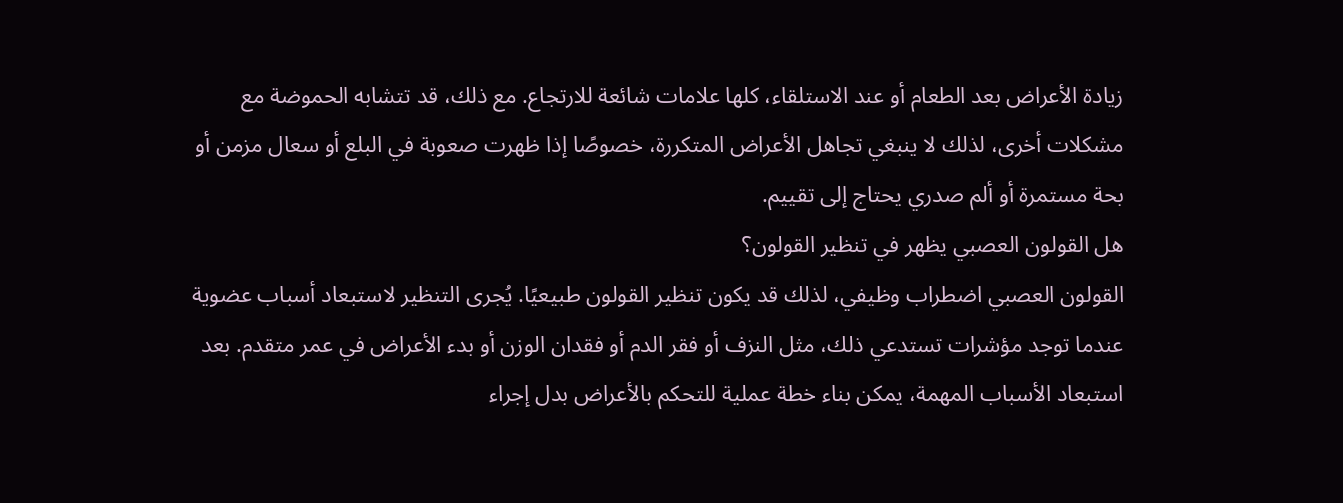زيادة الأعراض بعد الطعام أو عند الاستلقاء، كلها علامات شائعة للارتجاع. مع ذلك، قد تتشابه الحموضة مع مشكلات أخرى، لذلك لا ينبغي تجاهل الأعراض المتكررة، خصوصًا إذا ظهرت صعوبة في البلع أو سعال مزمن أو بحة مستمرة أو ألم صدري يحتاج إلى تقييم.
هل القولون العصبي يظهر في تنظير القولون؟
القولون العصبي اضطراب وظيفي، لذلك قد يكون تنظير القولون طبيعيًا. يُجرى التنظير لاستبعاد أسباب عضوية عندما توجد مؤشرات تستدعي ذلك، مثل النزف أو فقر الدم أو فقدان الوزن أو بدء الأعراض في عمر متقدم. بعد استبعاد الأسباب المهمة، يمكن بناء خطة عملية للتحكم بالأعراض بدل إجراء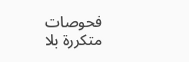فحوصات متكررة بلا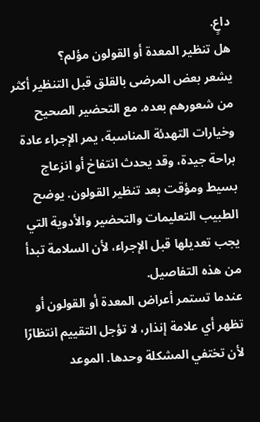داعٍ.
هل تنظير المعدة أو القولون مؤلم؟
يشعر بعض المرضى بالقلق قبل التنظير أكثر من شعورهم بعده. مع التحضير الصحيح وخيارات التهدئة المناسبة، يمر الإجراء عادة براحة جيدة، وقد يحدث انتفاخ أو انزعاج بسيط ومؤقت بعد تنظير القولون. يوضح الطبيب التعليمات والتحضير والأدوية التي يجب تعديلها قبل الإجراء، لأن السلامة تبدأ من هذه التفاصيل.
عندما تستمر أعراض المعدة أو القولون أو تظهر أي علامة إنذار، لا تؤجل التقييم انتظارًا لأن تختفي المشكلة وحدها. الموعد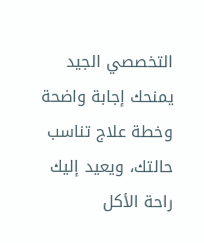التخصصي الجيد يمنحك إجابة واضحة وخطة علاج تناسب حالتك، ويعيد إليك راحة الأكل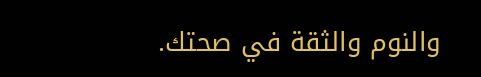والنوم والثقة في صحتك.